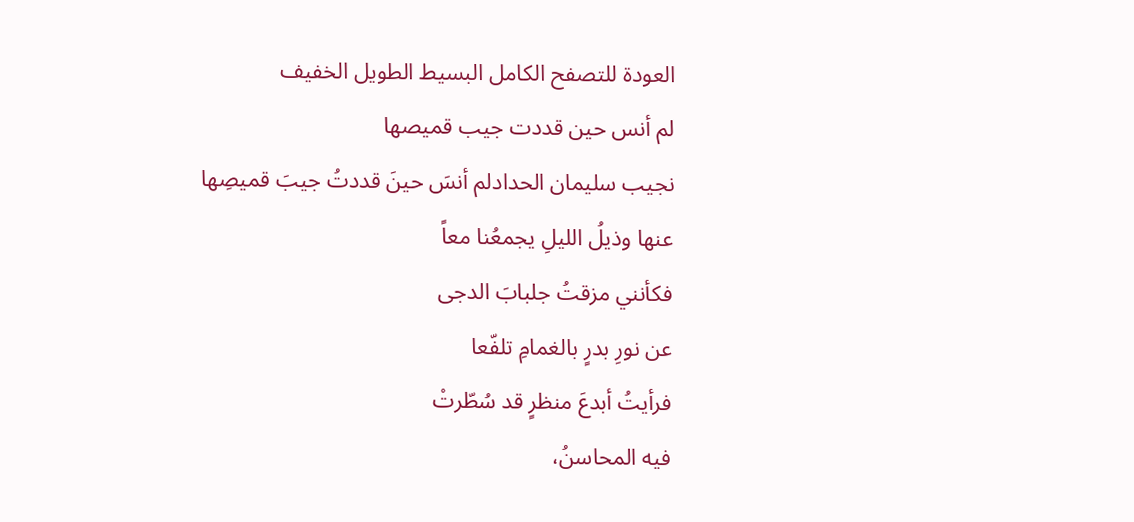العودة للتصفح الكامل البسيط الطويل الخفيف
لم أنس حين قددت جيب قميصها
نجيب سليمان الحدادلم أنسَ حينَ قددتُ جيبَ قميصِها
عنها وذيلُ الليلِ يجمعُنا معاً
فكأنني مزقتُ جلبابَ الدجى
عن نورِ بدرٍ بالغمامِ تلفّعا
فرأيتُ أبدعَ منظرٍ قد سُطّرتْ
فيه المحاسنُ،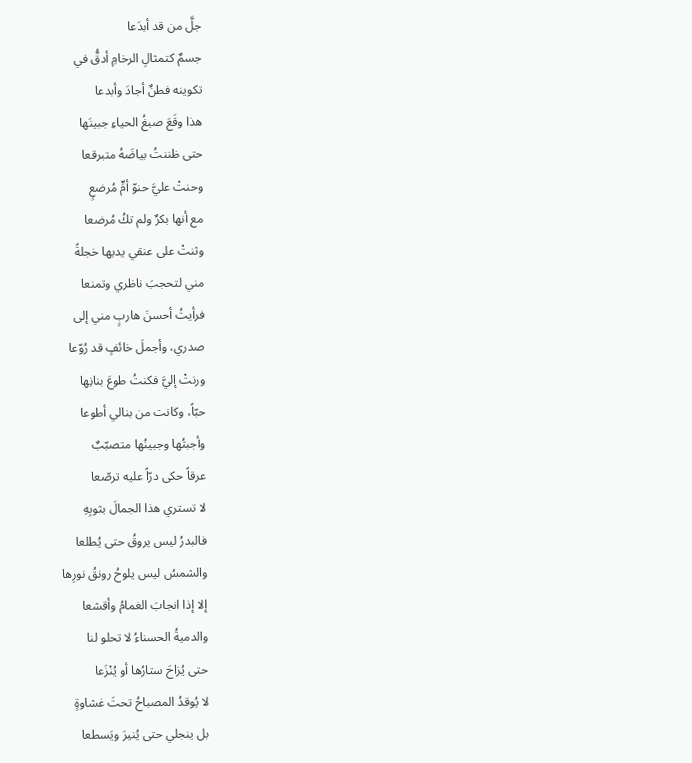جلَّ من قد أبدَعا
جسمٌ كتمثالِ الرخامِ أدقُّ في
تكوينه فطنٌ أجادَ وأبدعا
هذا وقَعَ صبغُ الحياءِ جبينَها
حتى ظننتُ بياضَهُ متبرقعا
وحنتْ عليَّ حنوّ أمٍّ مُرضعٍ
مع أنها بكرٌ ولم تكُ مُرضعا
وثنتْ على عنقي يديها خجلةً
مني لتحجبَ ناظري وتمنعا
فرأيتُ أحسنَ هاربٍ مني إلى
صدري، وأجملَ خائفٍ قد رُوّعا
ورنتْ إليَّ فكنتُ طوعَ بنانِها
حبّاً، وكانت من بنالي أطوعا
وأجبتُها وجبينُها متصبّبٌ
عرقاً حكى درّاً عليه ترصّعا
لا تستري هذا الجمالَ بثوبِهِ
فالبدرُ ليس يروقُ حتى يُطلعا
والشمسُ ليس يلوحُ رونقُ نورِها
إلا إذا انجابَ الغمامُ وأقشعا
والدميةُ الحسناءُ لا تحلو لنا
حتى يُزاحَ ستارُها أو يُنْزَعا
لا يُوقدُ المصباحُ تحتَ غشاوةٍ
بل ينجلي حتى يُنيرَ ويَسطعا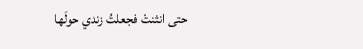حتى انثنتْ فجعلتُ زندي حولَها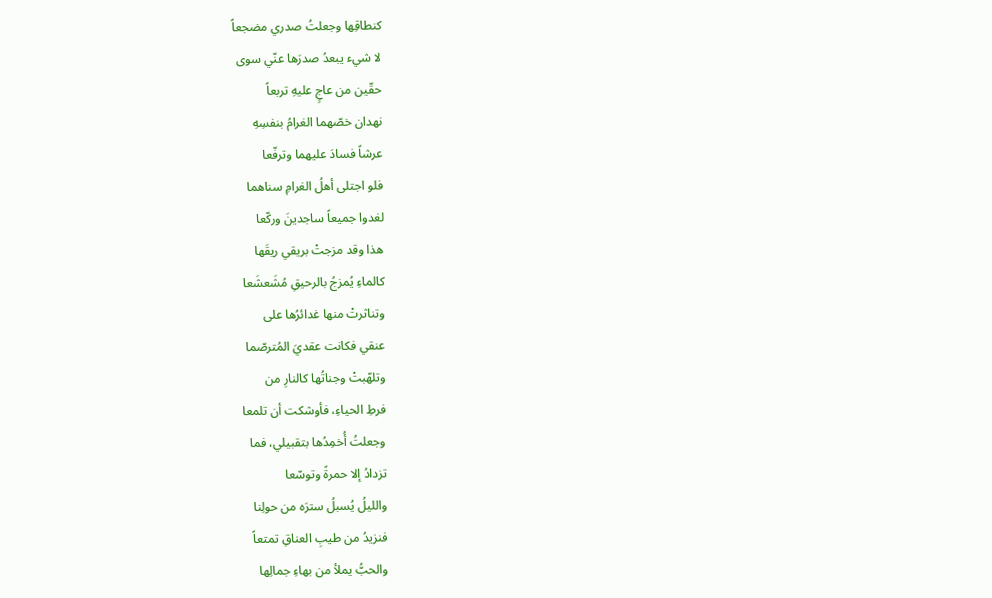كنطاقِها وجعلتُ صدري مضجعاً
لا شيء يبعدُ صدرَها عنّي سوى
حقّين من عاجٍ عليهِ تربعاً
نهدان خصّهما الغرامُ بنفسِهِ
عرشاً فسادَ عليهما وترفّعا
فلو اجتلى أهلُ الغرامِ سناهما
لغدوا جميعاً ساجدينَ وركّعا
هذا وقد مزجتْ بريقي ريقَها
كالماءِ يُمزجُ بالرحيقِ مُشَعشَعا
وتناثرتْ منها غدائرُها على
عنقي فكانت عقديَ المُترصّما
وتلهّبتْ وجناتُها كالنارِ من
فرطِ الحياءِ، فأوشكت أن تلمعا
وجعلتُ أُخمِدُها بتقبيلي، فما
تزدادُ إلا حمرةً وتوسّعا
والليلُ يُسبلُ سترَه من حولِنا
فنزيدُ من طيبِ العناقِ تمتعاً
والحبُّ يملأ من بهاءِ جمالِها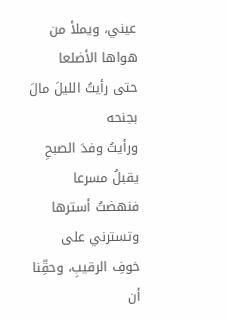عيني، ويملأ من هواها الأضلعا
حتى رأيتُ الليلَ مالَ بجنحه
ورأيتُ وفدَ الصبحِ يقبلُ مسرعا
فنهضتُ أسترها وتسترني على
خوفِ الرقيبِ، وحقِّنا أن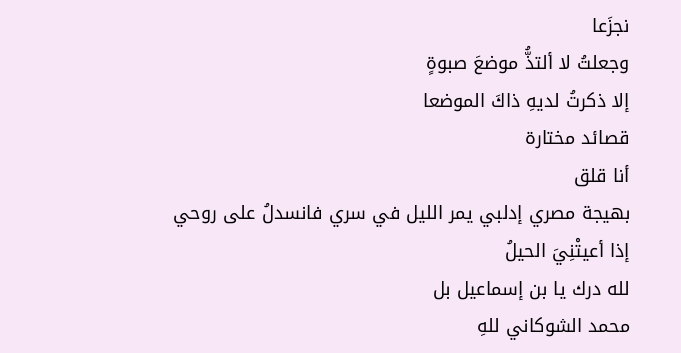نجزَعا
وجعلتُ لا ألتذُّ موضعَ صبوةٍ
إلا ذكرتُ لديهِ ذاكَ الموضعا
قصائد مختارة
أنا قلق
بهيجة مصري إدلبي يمر الليل في سري فانسدلُ على روحي إذا أعيتْنِيَ الحيلُ
لله درك يا بن إسماعيل بل
محمد الشوكاني للهِ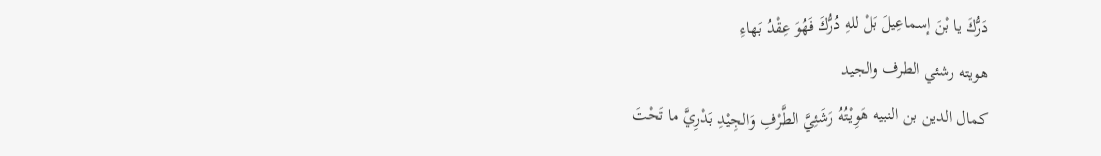دَرُّكَ يا بْنَ إسماعِيلَ بَلْ للهِ دُرُّكَ فَهُوَ عِقْدُ بَهاءِ
هويته رشئي الطرف والجيد
كمال الدين بن النبيه هَوِيْتُهُ رَشَئِيَّ الطَّرْفِ وَالجِيْدِ بَدْرِيَّ ما تَحْتَ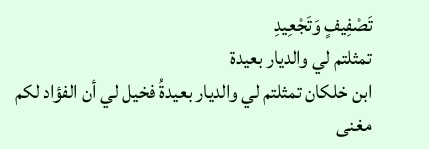تَصْفِيفٍ وَتَجْعِيدِ
تمثلتم لي والديار بعيدة
ابن خلكان تمثلتم لي والديار بعيدةُ فخيل لي أن الفؤاد لكم مغنى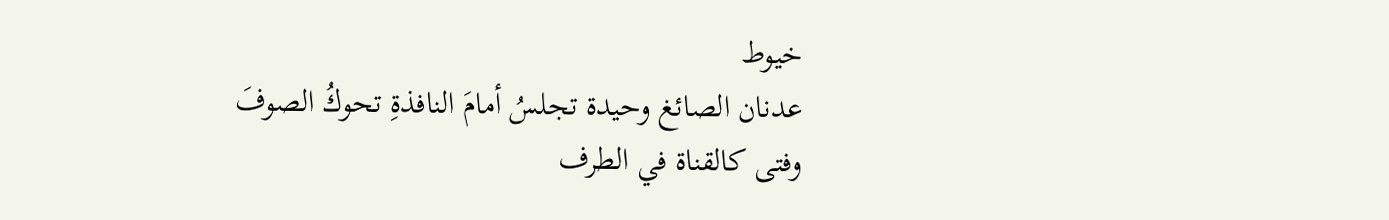خيوط
عدنان الصائغ وحيدة تجلسُ أمامَ النافذةِ تحوكُ الصوفَ
وفتى كالقناة في الطرف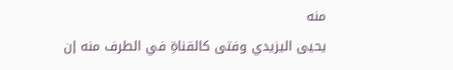منه
يحيى اليزيدي وفتى كالقناةِ في الطرف منه إن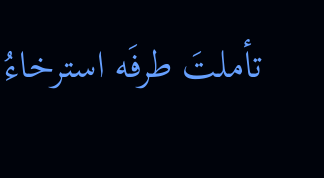تأملتَ طرفَه استرخاءُ